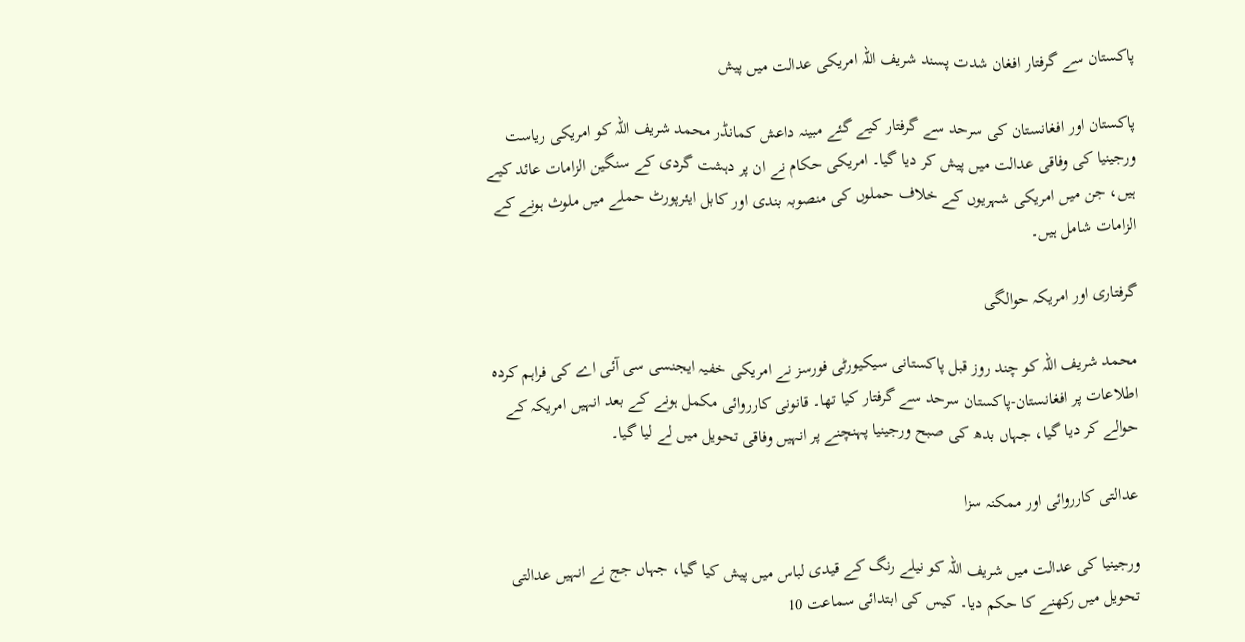پاکستان سے گرفتار افغان شدت پسند شریف اللہ امریکی عدالت میں پیش

پاکستان اور افغانستان کی سرحد سے گرفتار کیے گئے مبینہ داعش کمانڈر محمد شریف اللہ کو امریکی ریاست ورجینیا کی وفاقی عدالت میں پیش کر دیا گیا۔ امریکی حکام نے ان پر دہشت گردی کے سنگین الزامات عائد کیے ہیں، جن میں امریکی شہریوں کے خلاف حملوں کی منصوبہ بندی اور کابل ایئرپورٹ حملے میں ملوث ہونے کے الزامات شامل ہیں۔

گرفتاری اور امریکہ حوالگی

محمد شریف اللہ کو چند روز قبل پاکستانی سیکیورٹی فورسز نے امریکی خفیہ ایجنسی سی آئی اے کی فراہم کردہ اطلاعات پر افغانستان-پاکستان سرحد سے گرفتار کیا تھا۔ قانونی کارروائی مکمل ہونے کے بعد انہیں امریکہ کے حوالے کر دیا گیا، جہاں بدھ کی صبح ورجینیا پہنچنے پر انہیں وفاقی تحویل میں لے لیا گیا۔

عدالتی کارروائی اور ممکنہ سزا

ورجینیا کی عدالت میں شریف اللہ کو نیلے رنگ کے قیدی لباس میں پیش کیا گیا، جہاں جج نے انہیں عدالتی تحویل میں رکھنے کا حکم دیا۔ کیس کی ابتدائی سماعت 10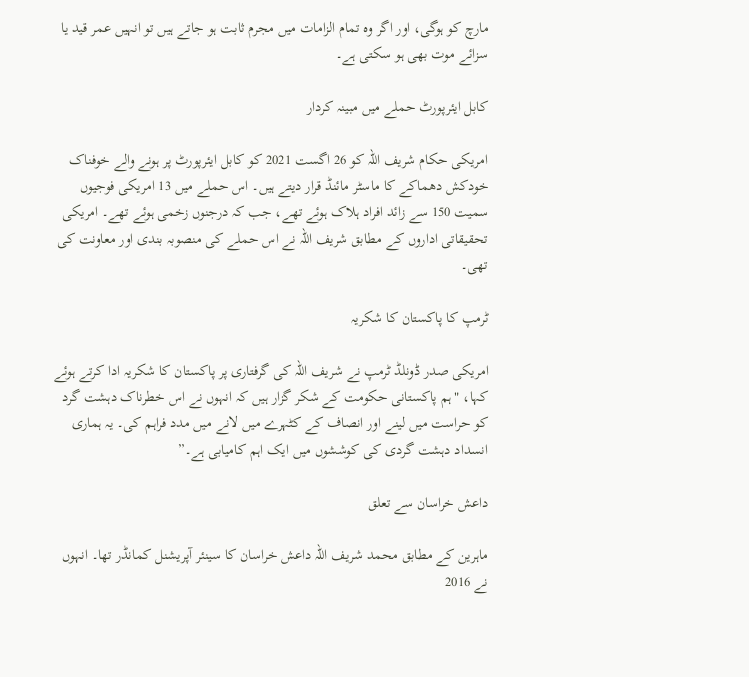مارچ کو ہوگی، اور اگر وہ تمام الزامات میں مجرم ثابت ہو جاتے ہیں تو انہیں عمر قید یا سزائے موت بھی ہو سکتی ہے۔

کابل ایئرپورٹ حملے میں مبینہ کردار

امریکی حکام شریف اللہ کو 26 اگست 2021 کو کابل ایئرپورٹ پر ہونے والے خوفناک خودکش دھماکے کا ماسٹر مائنڈ قرار دیتے ہیں۔ اس حملے میں 13 امریکی فوجیوں سمیت 150 سے زائد افراد ہلاک ہوئے تھے، جب کہ درجنوں زخمی ہوئے تھے۔ امریکی تحقیقاتی اداروں کے مطابق شریف اللہ نے اس حملے کی منصوبہ بندی اور معاونت کی تھی۔

ٹرمپ کا پاکستان کا شکریہ

امریکی صدر ڈونلڈ ٹرمپ نے شریف اللہ کی گرفتاری پر پاکستان کا شکریہ ادا کرتے ہوئے کہا، "ہم پاکستانی حکومت کے شکر گزار ہیں کہ انہوں نے اس خطرناک دہشت گرد کو حراست میں لینے اور انصاف کے کٹہرے میں لانے میں مدد فراہم کی۔ یہ ہماری انسداد دہشت گردی کی کوششوں میں ایک اہم کامیابی ہے۔”

داعش خراسان سے تعلق

ماہرین کے مطابق محمد شریف اللہ داعش خراسان کا سینئر آپریشنل کمانڈر تھا۔ انہوں نے 2016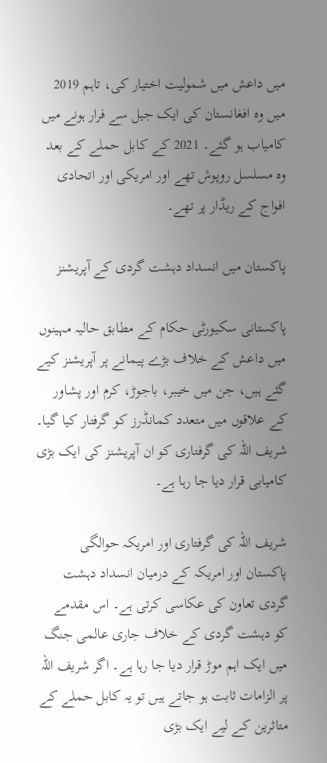میں داعش میں شمولیت اختیار کی، تاہم 2019 میں وہ افغانستان کی ایک جیل سے فرار ہونے میں کامیاب ہو گئے۔ 2021 کے کابل حملے کے بعد وہ مسلسل روپوش تھے اور امریکی اور اتحادی افواج کے ریڈار پر تھے۔

پاکستان میں انسداد دہشت گردی کے آپریشنز

پاکستانی سکیورٹی حکام کے مطابق حالیہ مہینوں میں داعش کے خلاف بڑے پیمانے پر آپریشنز کیے گئے ہیں، جن میں خیبر، باجوڑ، کرم اور پشاور کے علاقوں میں متعدد کمانڈرز کو گرفتار کیا گیا۔ شریف اللہ کی گرفتاری کو ان آپریشنز کی ایک بڑی کامیابی قرار دیا جا رہا ہے۔

شریف اللہ کی گرفتاری اور امریکہ حوالگی پاکستان اور امریکہ کے درمیان انسداد دہشت گردی تعاون کی عکاسی کرتی ہے۔ اس مقدمے کو دہشت گردی کے خلاف جاری عالمی جنگ میں ایک اہم موڑ قرار دیا جا رہا ہے۔ اگر شریف اللہ پر الزامات ثابت ہو جاتے ہیں تو یہ کابل حملے کے متاثرین کے لیے ایک بڑی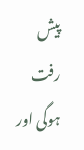پیش رفت ہوگی اور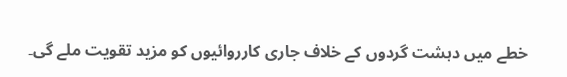خطے میں دہشت گردوں کے خلاف جاری کارروائیوں کو مزید تقویت ملے گی۔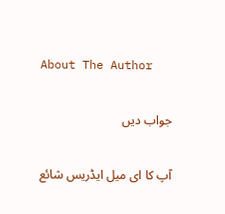About The Author

جواب دیں

آپ کا ای میل ایڈریس شائع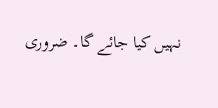نہیں کیا جائے گا۔ ضروری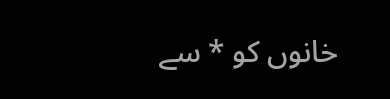خانوں کو * سے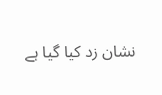نشان زد کیا گیا ہے